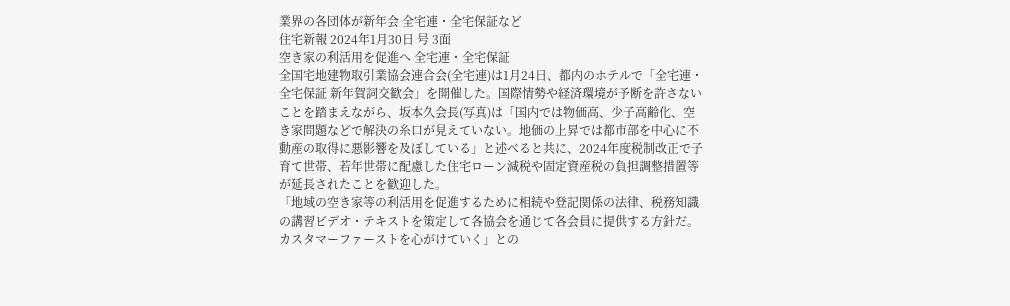業界の各団体が新年会 全宅連・全宅保証など
住宅新報 2024年1月30日 号 3面
空き家の利活用を促進へ 全宅連・全宅保証
全国宅地建物取引業協会連合会(全宅連)は1月24日、都内のホテルで「全宅連・全宅保証 新年賀詞交歓会」を開催した。国際情勢や経済環境が予断を許さないことを踏まえながら、坂本久会長(写真)は「国内では物価高、少子高齢化、空き家問題などで解決の糸口が見えていない。地価の上昇では都市部を中心に不動産の取得に悪影響を及ぼしている」と述べると共に、2024年度税制改正で子育て世帯、若年世帯に配慮した住宅ローン減税や固定資産税の負担調整措置等が延長されたことを歓迎した。
「地域の空き家等の利活用を促進するために相続や登記関係の法律、税務知識の講習ビデオ・テキストを策定して各協会を通じて各会員に提供する方針だ。カスタマーファーストを心がけていく」との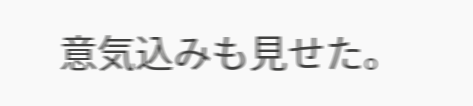意気込みも見せた。